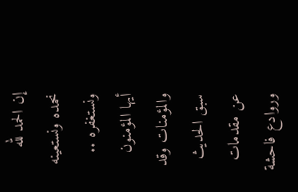إن الحمد لله نحمده ونستعينه ونستغفره ..
أيها المؤمنون والمؤمنات وقد سبق الحديث عن مقدمات وروادع فاحشة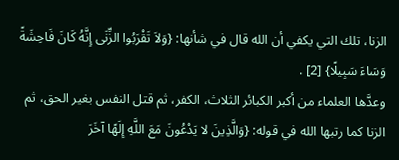الزنا، تلك التي يكفي أن الله قال في شأنها: {وَلاَ تَقْرَبُوا الزِّنَى إِنَّهُ كَانَ فَاحِشَةً وَسَاءَ سَبِيلًا} [2] .
وعدَّها العلماء من أكبر الكبائر الثلاث، الكفر، ثم قتل النفس بغير الحق، ثم الزنا كما رتبها الله في قوله: {وَالَّذِينَ لا يَدْعُونَ مَعَ اللَّهِ إِلَهًا آخَرَ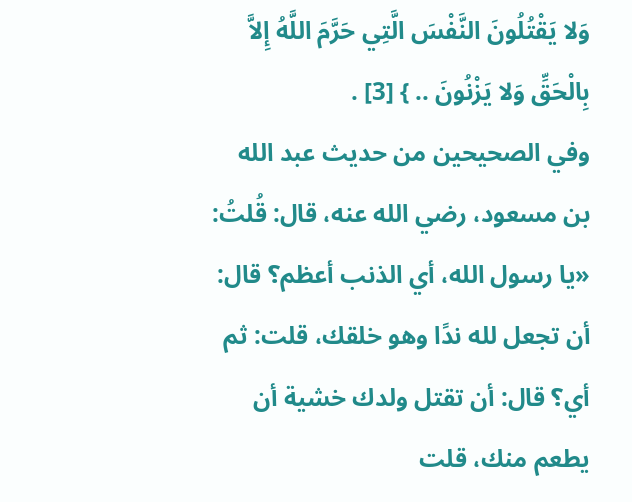وَلا يَقْتُلُونَ النَّفْسَ الَّتِي حَرَّمَ اللَّهُ إِلاَّ بِالْحَقِّ وَلا يَزْنُونَ .. } [3] .
وفي الصحيحين من حديث عبد الله بن مسعود، رضي الله عنه، قال: قُلتُ: «يا رسول الله، أي الذنب أعظم؟ قال: أن تجعل لله ندًا وهو خلقك، قلت: ثم أي؟ قال: أن تقتل ولدك خشية أن يطعم منك، قلت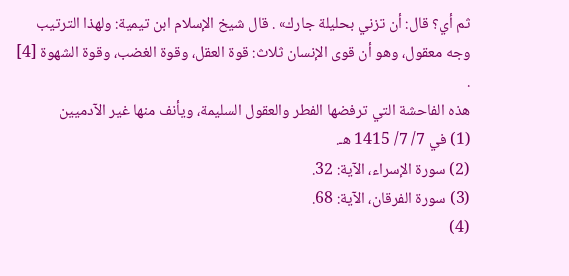ثم أي؟ قال: أن تزني بحليلة جارك» . قال شيخ الإسلام ابن تيمية: ولهذا الترتيب وجه معقول، وهو أن قوى الإنسان ثلاث: قوة العقل، وقوة الغضب، وقوة الشهوة [4] .
هذه الفاحشة التي ترفضها الفطر والعقول السليمة، ويأنف منها غير الآدميين
(1) في 7/ 7/ 1415 هـ.
(2) سورة الإسراء، الآية: 32.
(3) سورة الفرقان، الآية: 68.
(4)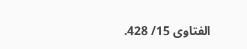الفتاوى 15/ 428.